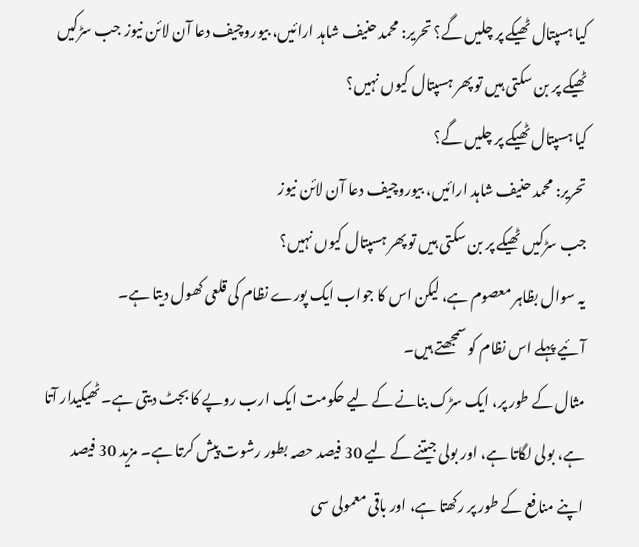کیا ہسپتال ٹھیکے پر چلیں گے؟ تحریر: محمد حنیف شاہد ارائیں، بیوروچیف دعا آن لائن نیوز جب سڑکیں ٹھیکے پر بن سکتی ہیں تو پھر ہسپتال کیوں نہیں؟
کیا ہسپتال ٹھیکے پر چلیں گے؟
تحریر: محمد حنیف شاہد ارائیں، بیوروچیف دعا آن لائن نیوز
جب سڑکیں ٹھیکے پر بن سکتی ہیں تو پھر ہسپتال کیوں نہیں؟
یہ سوال بظاہر معصوم ہے، لیکن اس کا جواب ایک پورے نظام کی قلعی کھول دیتا ہے۔
آئیے پہلے اس نظام کو سمجھتے ہیں۔
مثال کے طور پر، ایک سڑک بنانے کے لیے حکومت ایک ارب روپے کا بجٹ دیتی ہے۔ ٹھیکیدار آتا ہے، بولی لگاتا ہے، اور بولی جیتنے کے لیے 30 فیصد حصہ بطور رشوت پیش کرتا ہے۔ مزید 30 فیصد اپنے منافع کے طور پر رکھتا ہے، اور باقی معمولی سی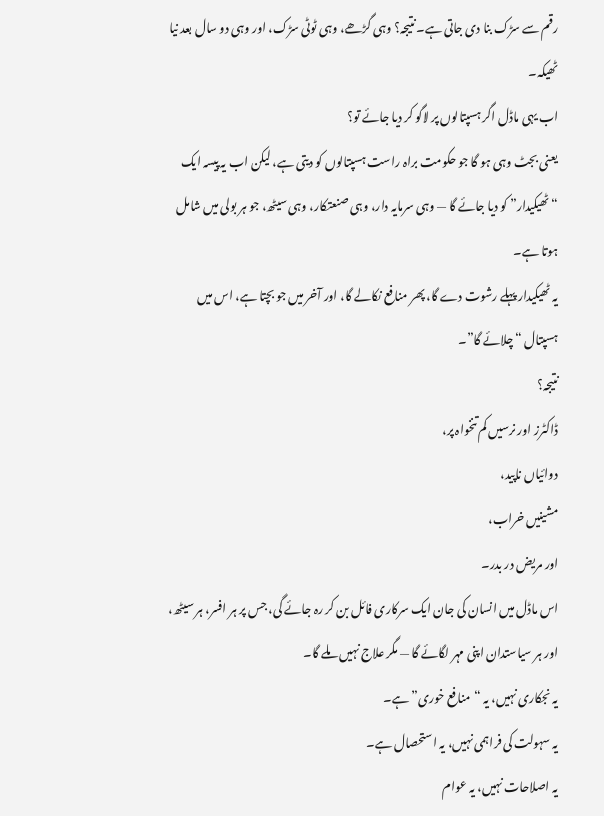رقم سے سڑک بنا دی جاتی ہے۔ نتیجہ؟ وہی گڑھے، وہی ٹوٹی سڑک، اور وہی دو سال بعد نیا ٹھیکہ۔
اب یہی ماڈل اگر ہسپتالوں پر لاگو کر دیا جائے تو؟
یعنی بجٹ وہی ہو گا جو حکومت براہ راست ہسپتالوں کو دیتی ہے، لیکن اب یہ پیسہ ایک “ٹھیکیدار” کو دیا جائے گا — وہی سرمایہ دار، وہی صنعتکار، وہی سیٹھ، جو ہر بولی میں شامل ہوتا ہے۔
یہ ٹھیکیدار پہلے رشوت دے گا، پھر منافع نکالے گا، اور آخر میں جو بچتا ہے، اس میں ہسپتال “چلائے گا”۔
نتیجہ؟
ڈاکٹرز اور نرسیں کم تنخواہ پر،
دوائیاں ناپید،
مشینیں خراب،
اور مریض در بدر۔
اس ماڈل میں انسان کی جان ایک سرکاری فائل بن کر رہ جائے گی، جس پر ہر افسر، ہر سیٹھ، اور ہر سیاستدان اپنی مہر لگائے گا — مگر علاج نہیں ملے گا۔
یہ نجکاری نہیں، یہ “منافع خوری” ہے۔
یہ سہولت کی فراہمی نہیں، یہ استحصال ہے۔
یہ اصلاحات نہیں، یہ عوام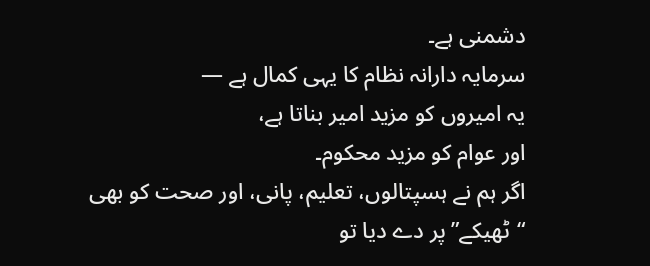دشمنی ہے۔
سرمایہ دارانہ نظام کا یہی کمال ہے —
یہ امیروں کو مزید امیر بناتا ہے،
اور عوام کو مزید محکوم۔
اگر ہم نے ہسپتالوں، تعلیم، پانی، اور صحت کو بھی “ٹھیکے” پر دے دیا تو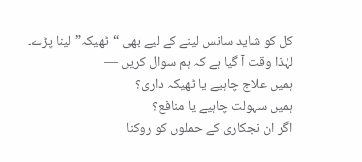کل کو شاید سانس لینے کے لیے بھی “ٹھیکہ” لینا پڑے۔
لہٰذا وقت آ گیا ہے کہ ہم سوال کریں —
ہمیں علاج چاہیے یا ٹھیکہ داری؟
ہمیں سہولت چاہیے یا منافع؟
اگر ان نجکاری کے حملوں کو روکنا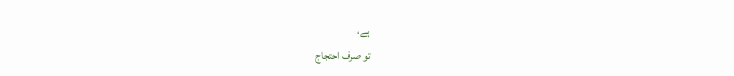ہے،
تو صرف احتجاج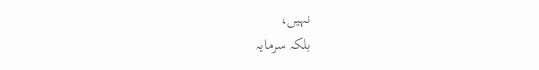نہیں،
بلکہ سرمایہ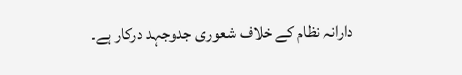دارانہ نظام کے خلاف شعوری جدوجہد درکار ہے۔